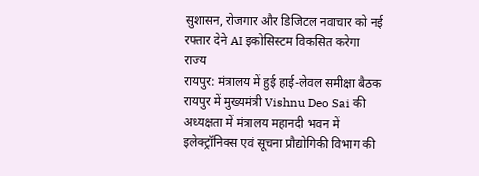सुशासन, रोजगार और डिजिटल नवाचार को नई रफ्तार देने AI इकोसिस्टम विकसित करेगा राज्य
रायपुर: मंत्रालय में हुई हाई-लेवल समीक्षा बैठक
रायपुर में मुख्यमंत्री Vishnu Deo Sai की अध्यक्षता में मंत्रालय महानदी भवन में इलेक्ट्रॉनिक्स एवं सूचना प्रौद्योगिकी विभाग की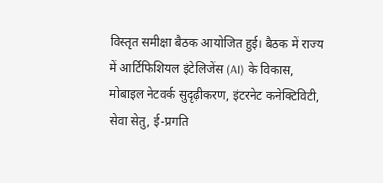विस्तृत समीक्षा बैठक आयोजित हुई। बैठक में राज्य में आर्टिफिशियल इंटेलिजेंस (AI) के विकास, मोबाइल नेटवर्क सुदृढ़ीकरण, इंटरनेट कनेक्टिविटी, सेवा सेतु, ई-प्रगति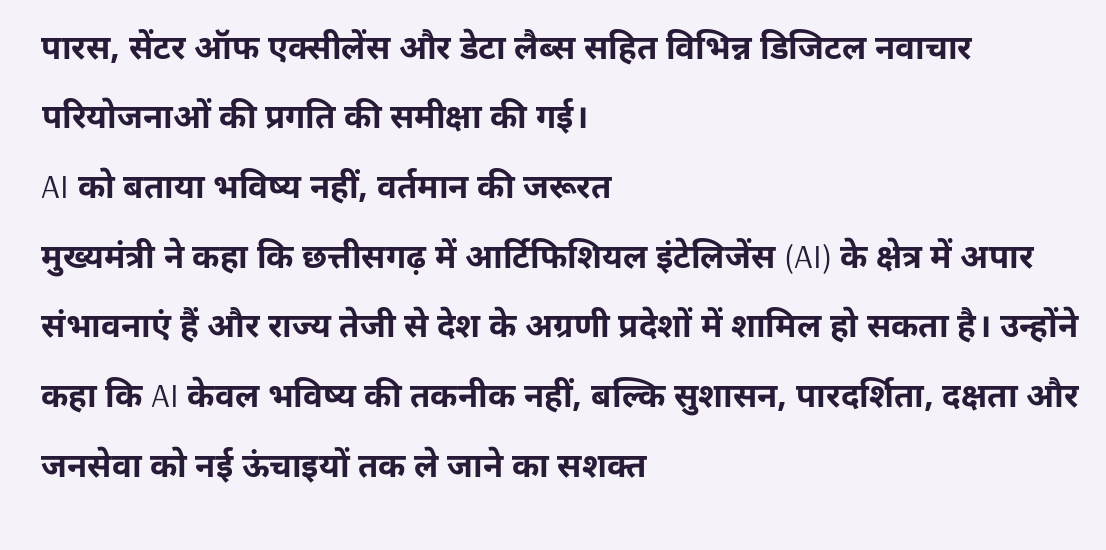पारस, सेंटर ऑफ एक्सीलेंस और डेटा लैब्स सहित विभिन्न डिजिटल नवाचार परियोजनाओं की प्रगति की समीक्षा की गई।
AI को बताया भविष्य नहीं, वर्तमान की जरूरत
मुख्यमंत्री ने कहा कि छत्तीसगढ़ में आर्टिफिशियल इंटेलिजेंस (AI) के क्षेत्र में अपार संभावनाएं हैं और राज्य तेजी से देश के अग्रणी प्रदेशों में शामिल हो सकता है। उन्होंने कहा कि AI केवल भविष्य की तकनीक नहीं, बल्कि सुशासन, पारदर्शिता, दक्षता और जनसेवा को नई ऊंचाइयों तक ले जाने का सशक्त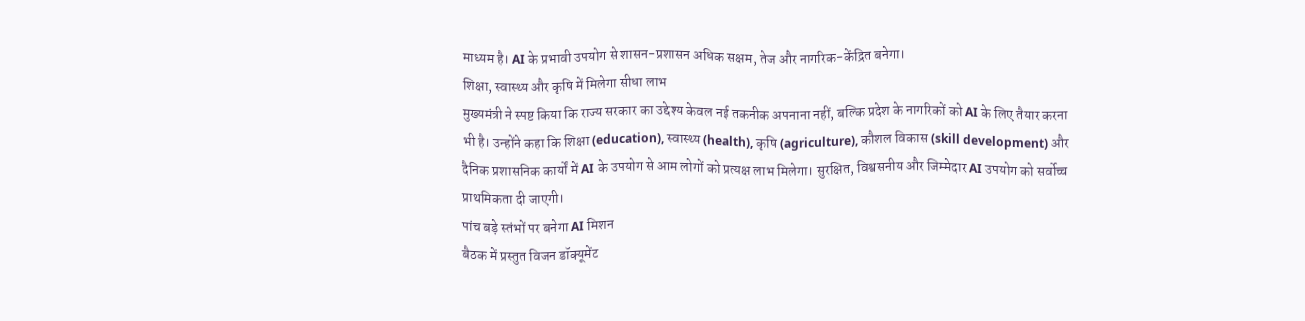माध्यम है। AI के प्रभावी उपयोग से शासन-प्रशासन अधिक सक्षम, तेज और नागरिक-केंद्रित बनेगा।
शिक्षा, स्वास्थ्य और कृषि में मिलेगा सीधा लाभ
मुख्यमंत्री ने स्पष्ट किया कि राज्य सरकार का उद्देश्य केवल नई तकनीक अपनाना नहीं, बल्कि प्रदेश के नागरिकों को AI के लिए तैयार करना भी है। उन्होंने कहा कि शिक्षा (education), स्वास्थ्य (health), कृषि (agriculture), कौशल विकास (skill development) और दैनिक प्रशासनिक कार्यों में AI के उपयोग से आम लोगों को प्रत्यक्ष लाभ मिलेगा। सुरक्षित, विश्वसनीय और जिम्मेदार AI उपयोग को सर्वोच्च प्राथमिकता दी जाएगी।
पांच बड़े स्तंभों पर बनेगा AI मिशन
बैठक में प्रस्तुत विजन डॉक्यूमेंट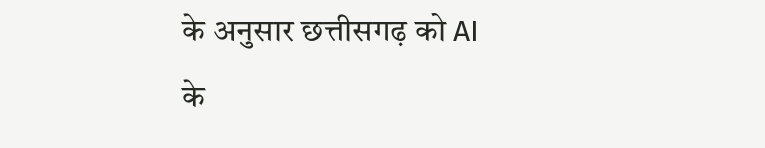के अनुसार छत्तीसगढ़ को AI के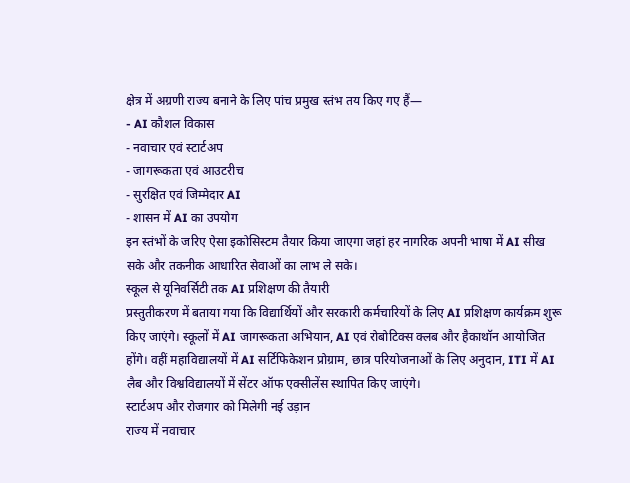क्षेत्र में अग्रणी राज्य बनाने के लिए पांच प्रमुख स्तंभ तय किए गए हैं—
- AI कौशल विकास
- नवाचार एवं स्टार्टअप
- जागरूकता एवं आउटरीच
- सुरक्षित एवं जिम्मेदार AI
- शासन में AI का उपयोग
इन स्तंभों के जरिए ऐसा इकोसिस्टम तैयार किया जाएगा जहां हर नागरिक अपनी भाषा में AI सीख सके और तकनीक आधारित सेवाओं का लाभ ले सके।
स्कूल से यूनिवर्सिटी तक AI प्रशिक्षण की तैयारी
प्रस्तुतीकरण में बताया गया कि विद्यार्थियों और सरकारी कर्मचारियों के लिए AI प्रशिक्षण कार्यक्रम शुरू किए जाएंगे। स्कूलों में AI जागरूकता अभियान, AI एवं रोबोटिक्स क्लब और हैकाथॉन आयोजित होंगे। वहीं महाविद्यालयों में AI सर्टिफिकेशन प्रोग्राम, छात्र परियोजनाओं के लिए अनुदान, ITI में AI लैब और विश्वविद्यालयों में सेंटर ऑफ एक्सीलेंस स्थापित किए जाएंगे।
स्टार्टअप और रोजगार को मिलेगी नई उड़ान
राज्य में नवाचार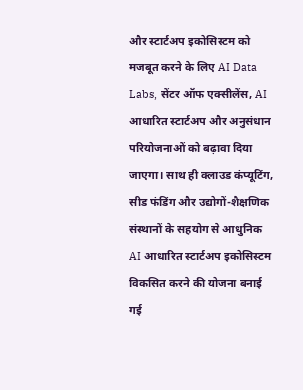और स्टार्टअप इकोसिस्टम को मजबूत करने के लिए AI Data Labs, सेंटर ऑफ एक्सीलेंस, AI आधारित स्टार्टअप और अनुसंधान परियोजनाओं को बढ़ावा दिया जाएगा। साथ ही क्लाउड कंप्यूटिंग, सीड फंडिंग और उद्योगों-शैक्षणिक संस्थानों के सहयोग से आधुनिक AI आधारित स्टार्टअप इकोसिस्टम विकसित करने की योजना बनाई गई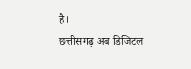है।
छत्तीसगढ़ अब डिजिटल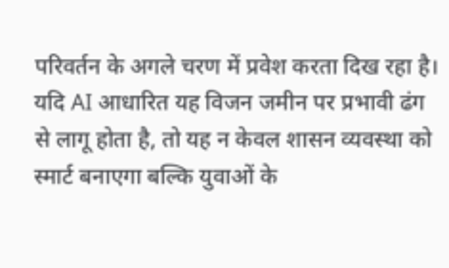परिवर्तन के अगले चरण में प्रवेश करता दिख रहा है। यदि AI आधारित यह विजन जमीन पर प्रभावी ढंग से लागू होता है, तो यह न केवल शासन व्यवस्था को स्मार्ट बनाएगा बल्कि युवाओं के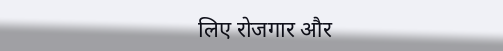लिए रोजगार और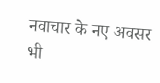नवाचार के नए अवसर भी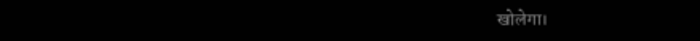खोलेगा।